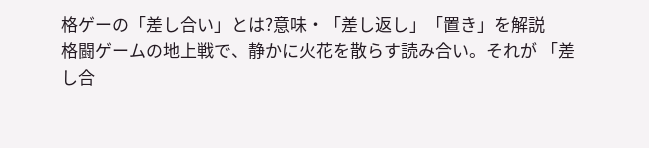格ゲーの「差し合い」とは?意味・「差し返し」「置き」を解説
格闘ゲームの地上戦で、静かに火花を散らす読み合い。それが 「差し合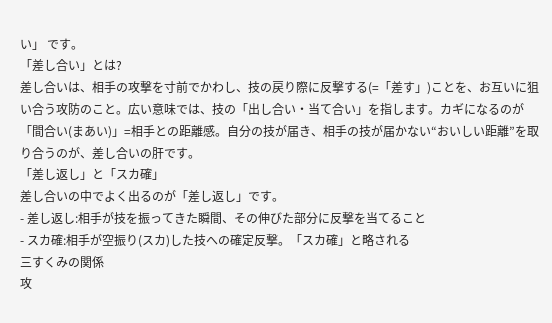い」 です。
「差し合い」とは?
差し合いは、相手の攻撃を寸前でかわし、技の戻り際に反撃する(=「差す」)ことを、お互いに狙い合う攻防のこと。広い意味では、技の「出し合い・当て合い」を指します。カギになるのが 「間合い(まあい)」=相手との距離感。自分の技が届き、相手の技が届かない“おいしい距離”を取り合うのが、差し合いの肝です。
「差し返し」と「スカ確」
差し合いの中でよく出るのが「差し返し」です。
- 差し返し:相手が技を振ってきた瞬間、その伸びた部分に反撃を当てること
- スカ確:相手が空振り(スカ)した技への確定反撃。「スカ確」と略される
三すくみの関係
攻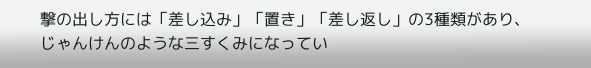撃の出し方には「差し込み」「置き」「差し返し」の3種類があり、じゃんけんのような三すくみになってい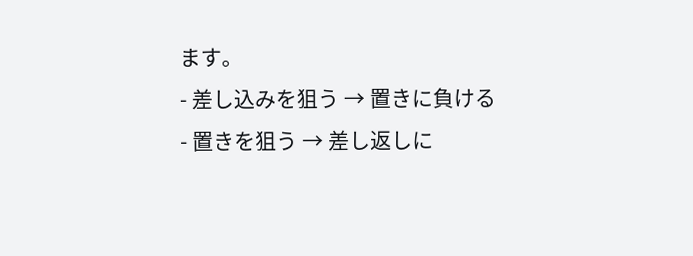ます。
- 差し込みを狙う → 置きに負ける
- 置きを狙う → 差し返しに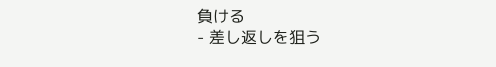負ける
- 差し返しを狙う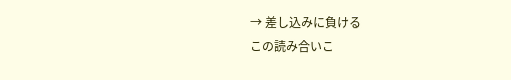→ 差し込みに負ける
この読み合いこ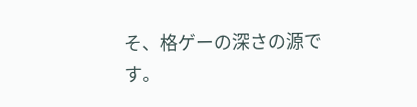そ、格ゲーの深さの源です。